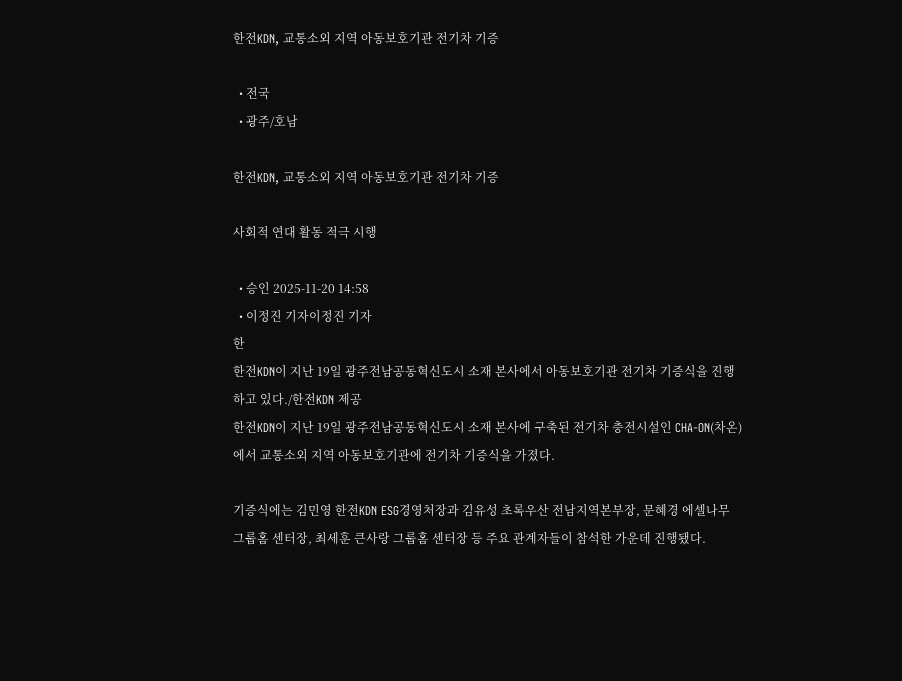한전KDN, 교통소외 지역 아동보호기관 전기차 기증

  • 전국
  • 광주/호남

한전KDN, 교통소외 지역 아동보호기관 전기차 기증

사회적 연대 활동 적극 시행

  • 승인 2025-11-20 14:58
  • 이정진 기자이정진 기자
한
한전KDN이 지난 19일 광주전남공동혁신도시 소재 본사에서 아동보호기관 전기차 기증식을 진행하고 있다./한전KDN 제공
한전KDN이 지난 19일 광주전남공동혁신도시 소재 본사에 구축된 전기차 충전시설인 CHA-ON(차온)에서 교통소외 지역 아동보호기관에 전기차 기증식을 가졌다.

기증식에는 김민영 한전KDN ESG경영처장과 김유성 초록우산 전남지역본부장, 문혜경 에셀나무 그룹홈 센터장, 최세훈 큰사랑 그룹홈 센터장 등 주요 관계자들이 참석한 가운데 진행됐다.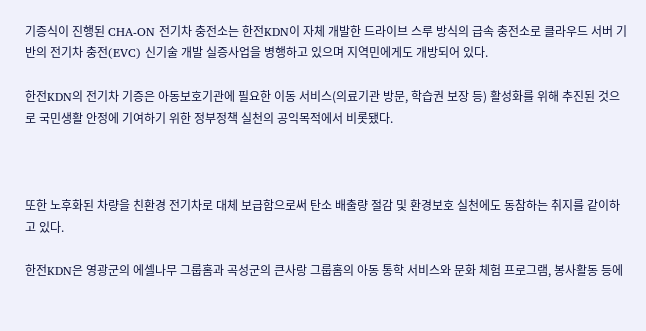기증식이 진행된 CHA-ON 전기차 충전소는 한전KDN이 자체 개발한 드라이브 스루 방식의 급속 충전소로 클라우드 서버 기반의 전기차 충전(EVC) 신기술 개발 실증사업을 병행하고 있으며 지역민에게도 개방되어 있다.

한전KDN의 전기차 기증은 아동보호기관에 필요한 이동 서비스(의료기관 방문, 학습권 보장 등) 활성화를 위해 추진된 것으로 국민생활 안정에 기여하기 위한 정부정책 실천의 공익목적에서 비롯됐다.



또한 노후화된 차량을 친환경 전기차로 대체 보급함으로써 탄소 배출량 절감 및 환경보호 실천에도 동참하는 취지를 같이하고 있다.

한전KDN은 영광군의 에셀나무 그룹홈과 곡성군의 큰사랑 그룹홈의 아동 통학 서비스와 문화 체험 프로그램, 봉사활동 등에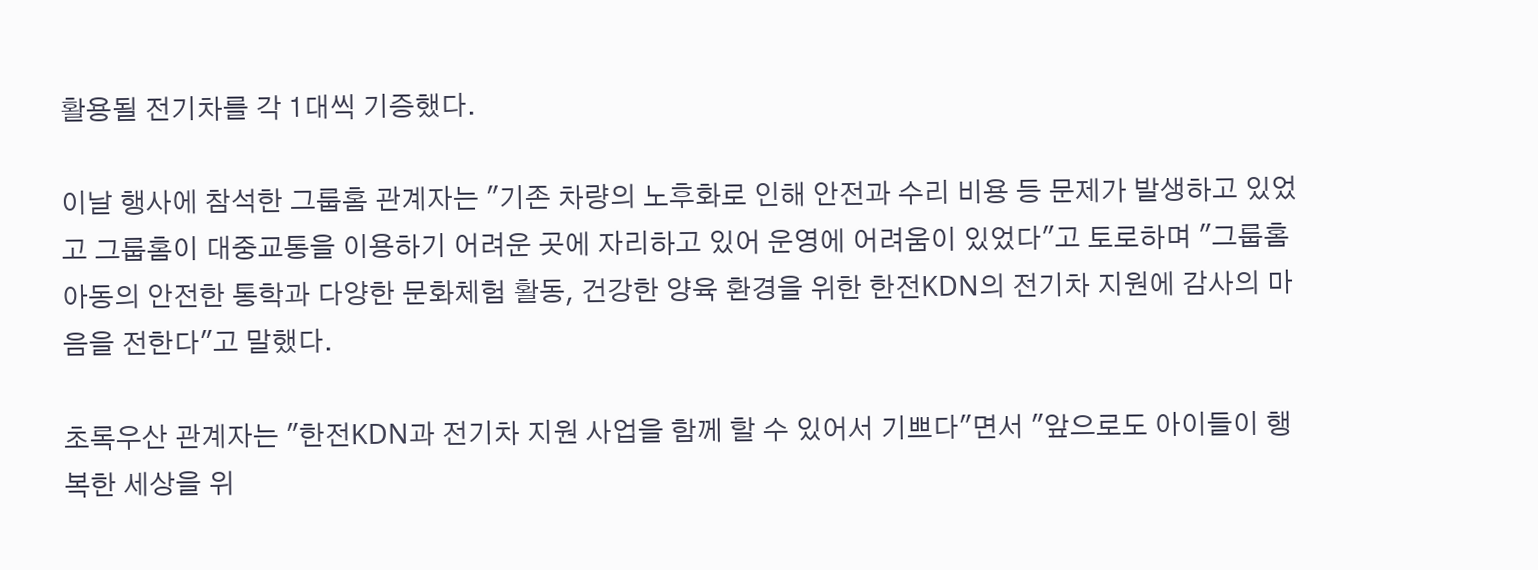활용될 전기차를 각 1대씩 기증했다.

이날 행사에 참석한 그룹홈 관계자는 "기존 차량의 노후화로 인해 안전과 수리 비용 등 문제가 발생하고 있었고 그룹홈이 대중교통을 이용하기 어려운 곳에 자리하고 있어 운영에 어려움이 있었다"고 토로하며 "그룹홈 아동의 안전한 통학과 다양한 문화체험 활동, 건강한 양육 환경을 위한 한전KDN의 전기차 지원에 감사의 마음을 전한다"고 말했다.

초록우산 관계자는 "한전KDN과 전기차 지원 사업을 함께 할 수 있어서 기쁘다"면서 "앞으로도 아이들이 행복한 세상을 위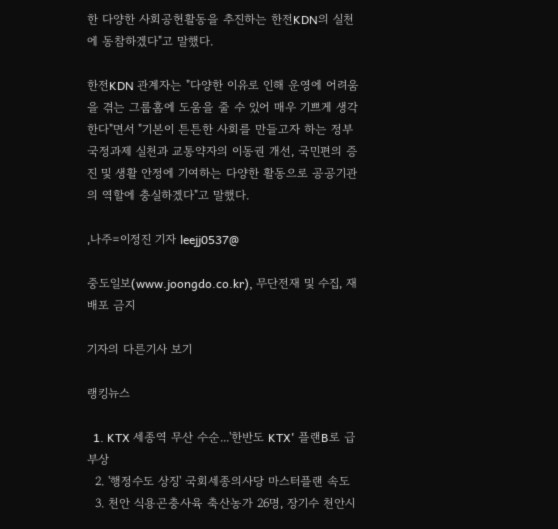한 다양한 사회공헌활동을 추진하는 한전KDN의 실천에 동참하겠다"고 말했다.

한전KDN 관계자는 "다양한 이유로 인해 운영에 어려움을 겪는 그룹홈에 도움을 줄 수 있어 매우 기쁘게 생각한다"면서 "기본이 튼튼한 사회를 만들고자 하는 정부 국정과제 실천과 교통약자의 이동권 개선, 국민편의 증진 및 생활 안정에 기여하는 다양한 활동으로 공공기관의 역할에 충실하겠다"고 말했다.

,나주=이정진 기자 leejj0537@

중도일보(www.joongdo.co.kr), 무단전재 및 수집, 재배포 금지

기자의 다른기사 보기

랭킹뉴스

  1. KTX 세종역 무산 수순...'한반도 KTX' 플랜B로 급부상
  2. '행정수도 상징' 국회세종의사당 마스터플랜 속도
  3. 천안 식용곤충사육 축산농가 26명, 장기수 천안시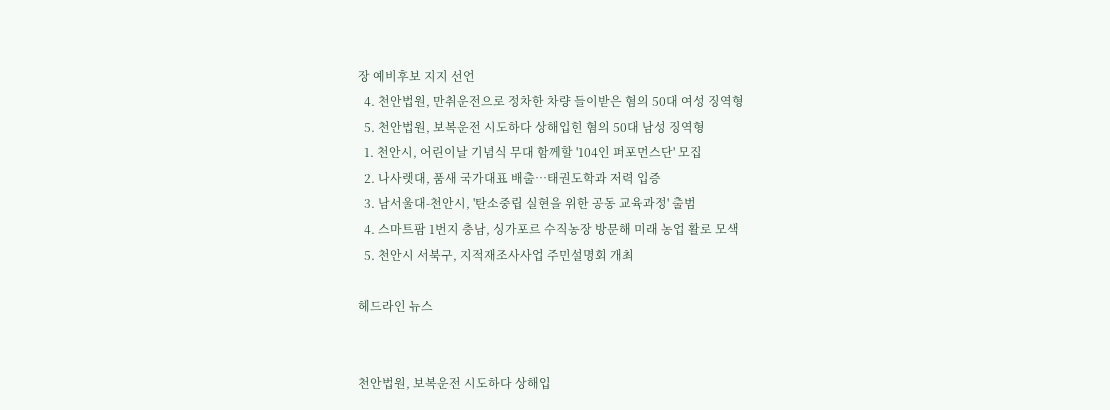장 예비후보 지지 선언
  4. 천안법원, 만취운전으로 정차한 차량 들이받은 혐의 50대 여성 징역형
  5. 천안법원, 보복운전 시도하다 상해입힌 혐의 50대 남성 징역형
  1. 천안시, 어린이날 기념식 무대 함께할 '104인 퍼포먼스단' 모집
  2. 나사렛대, 품새 국가대표 배출…태권도학과 저력 입증
  3. 남서울대-천안시, '탄소중립 실현을 위한 공동 교육과정' 출범
  4. 스마트팜 1번지 충남, 싱가포르 수직농장 방문해 미래 농업 활로 모색
  5. 천안시 서북구, 지적재조사사업 주민설명회 개최

헤드라인 뉴스


천안법원, 보복운전 시도하다 상해입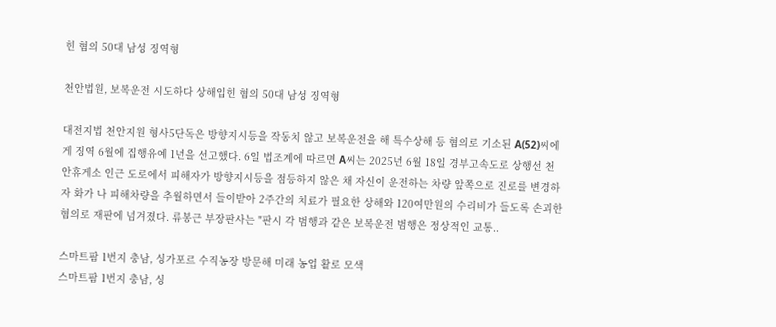힌 혐의 50대 남성 징역형

천안법원, 보복운전 시도하다 상해입힌 혐의 50대 남성 징역형

대전지법 천안지원 형사5단독은 방향지시등을 작동치 않고 보복운전을 해 특수상해 등 혐의로 기소된 A(52)씨에게 징역 6월에 집행유예 1년을 선고했다. 6일 법조계에 따르면 A씨는 2025년 6월 18일 경부고속도로 상행선 천안휴게소 인근 도로에서 피해자가 방향지시등을 점등하지 않은 채 자신이 운전하는 차량 앞쪽으로 진로를 변경하자 화가 나 피해차량을 추월하면서 들이받아 2주간의 치료가 필요한 상해와 120여만원의 수리비가 들도록 손괴한 혐의로 재판에 넘겨졌다. 류봉근 부장판사는 "판시 각 범행과 같은 보복운전 범행은 정상적인 교통..

스마트팜 1번지 충남, 싱가포르 수직농장 방문해 미래 농업 활로 모색
스마트팜 1번지 충남, 싱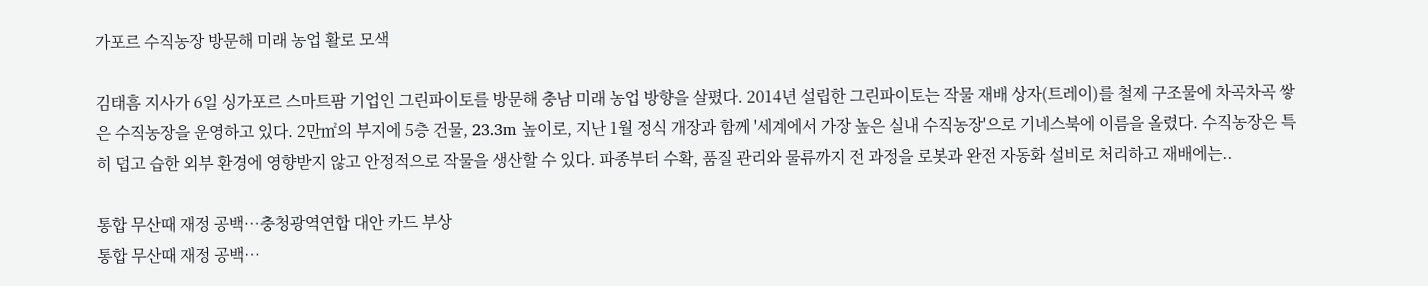가포르 수직농장 방문해 미래 농업 활로 모색

김태흠 지사가 6일 싱가포르 스마트팜 기업인 그린파이토를 방문해 충남 미래 농업 방향을 살폈다. 2014년 설립한 그린파이토는 작물 재배 상자(트레이)를 철제 구조물에 차곡차곡 쌓은 수직농장을 운영하고 있다. 2만㎡의 부지에 5층 건물, 23.3m 높이로, 지난 1월 정식 개장과 함께 '세계에서 가장 높은 실내 수직농장'으로 기네스북에 이름을 올렸다. 수직농장은 특히 덥고 습한 외부 환경에 영향받지 않고 안정적으로 작물을 생산할 수 있다. 파종부터 수확, 품질 관리와 물류까지 전 과정을 로봇과 완전 자동화 설비로 처리하고 재배에는..

통합 무산때 재정 공백…충청광역연합 대안 카드 부상
통합 무산때 재정 공백…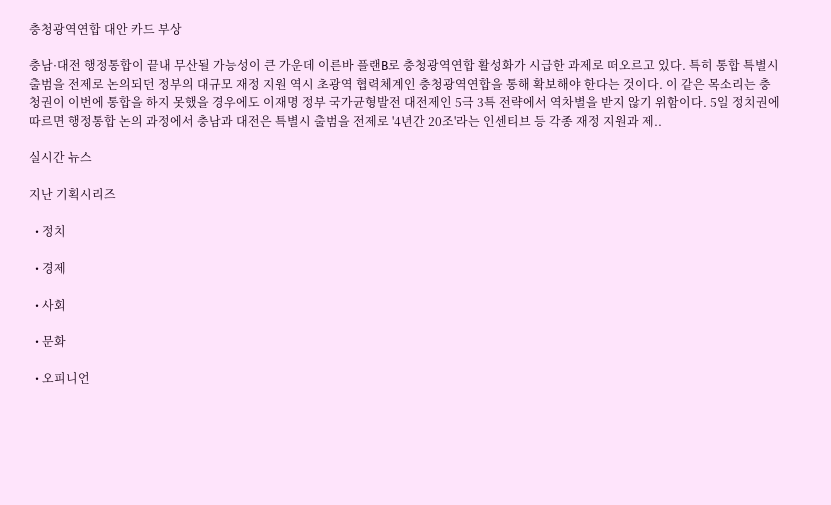충청광역연합 대안 카드 부상

충남·대전 행정통합이 끝내 무산될 가능성이 큰 가운데 이른바 플랜B로 충청광역연합 활성화가 시급한 과제로 떠오르고 있다. 특히 통합 특별시 출범을 전제로 논의되던 정부의 대규모 재정 지원 역시 초광역 협력체계인 충청광역연합을 통해 확보해야 한다는 것이다. 이 같은 목소리는 충청권이 이번에 통합을 하지 못했을 경우에도 이재명 정부 국가균형발전 대전제인 5극 3특 전략에서 역차별을 받지 않기 위함이다. 5일 정치권에 따르면 행정통합 논의 과정에서 충남과 대전은 특별시 출범을 전제로 '4년간 20조'라는 인센티브 등 각종 재정 지원과 제..

실시간 뉴스

지난 기획시리즈

  • 정치

  • 경제

  • 사회

  • 문화

  • 오피니언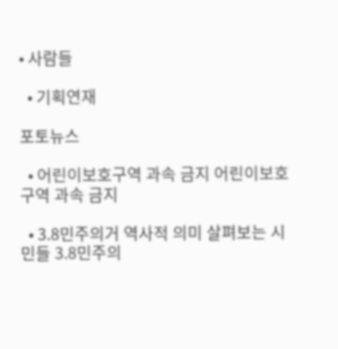• 사람들

  • 기획연재

포토뉴스

  • 어린이보호구역 과속 금지 어린이보호구역 과속 금지

  • 3.8민주의거 역사적 의미 살펴보는 시민들 3.8민주의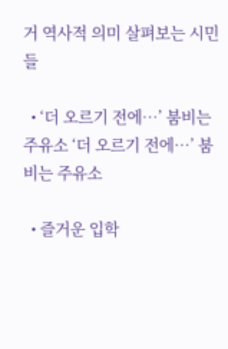거 역사적 의미 살펴보는 시민들

  • ‘더 오르기 전에…’ 붐비는 주유소 ‘더 오르기 전에…’ 붐비는 주유소

  • 즐거운 입학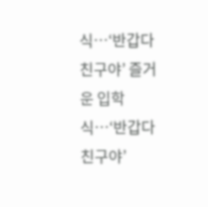식…‘반갑다 친구야’ 즐거운 입학식…‘반갑다 친구야’